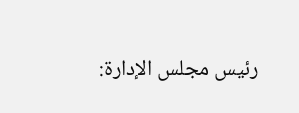رئيس مجلس الإدارة: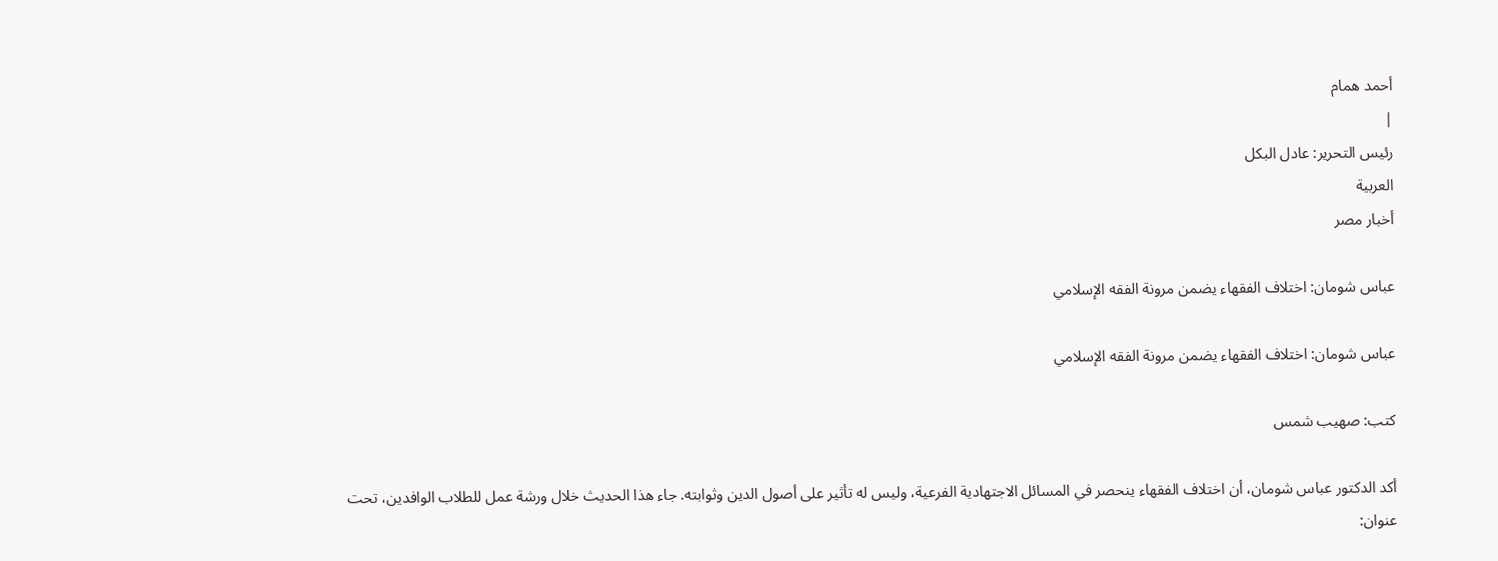أحمد همام
|
رئيس التحرير: عادل البكل
العربية
أخبار مصر

عباس شومان: اختلاف الفقهاء يضمن مرونة الفقه الإسلامي

عباس شومان: اختلاف الفقهاء يضمن مرونة الفقه الإسلامي

كتب: صهيب شمس

أكد الدكتور عباس شومان، أن اختلاف الفقهاء ينحصر في المسائل الاجتهادية الفرعية، وليس له تأثير على أصول الدين وثوابته. جاء هذا الحديث خلال ورشة عمل للطلاب الوافدين، تحت عنوان: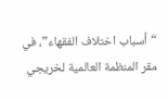“أسباب اختلاف الفقهاء”، في مقر المنظمة العالمية لخريجي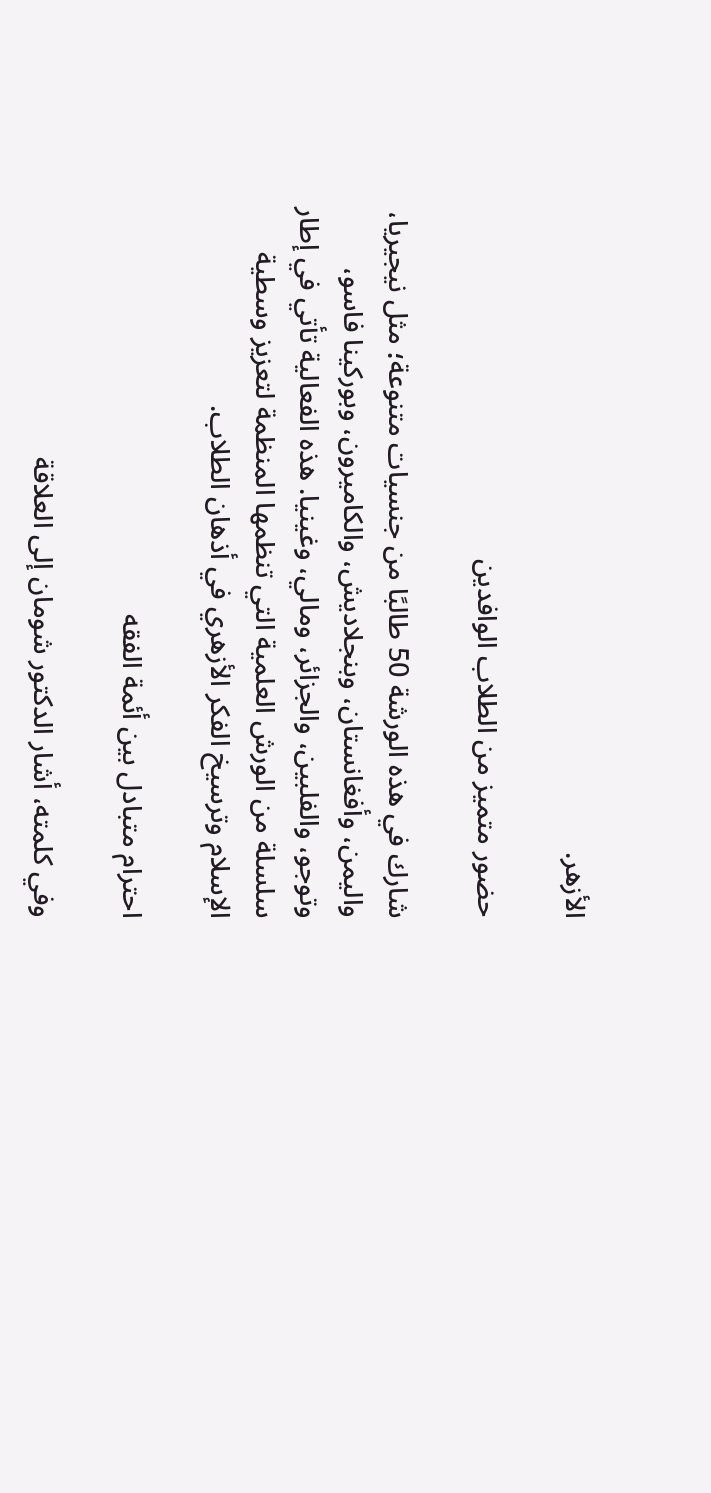الأزهر.

حضور متميز من الطلاب الوافدين

شارك في هذه الورشة 50 طالبًا من جنسيات متنوعة؛ مثل نيجيريا، واليمن، وأفغانستان، وبنجلاديش، والكاميرون، وبوركينا فاسو، وتوجو، والفلبين، والجزائر، ومالي، وغينيا. هذه الفعالية تأتي في إطار سلسلة من الورش العلمية التي تنظمها المنظمة لتعزيز وسطية الإسلام وترسيخ الفكر الأزهري في أذهان الطلاب.

احترام متبادل بين أئمة الفقه

وفي كلمته، أشار الدكتور شومان إلى العلاقة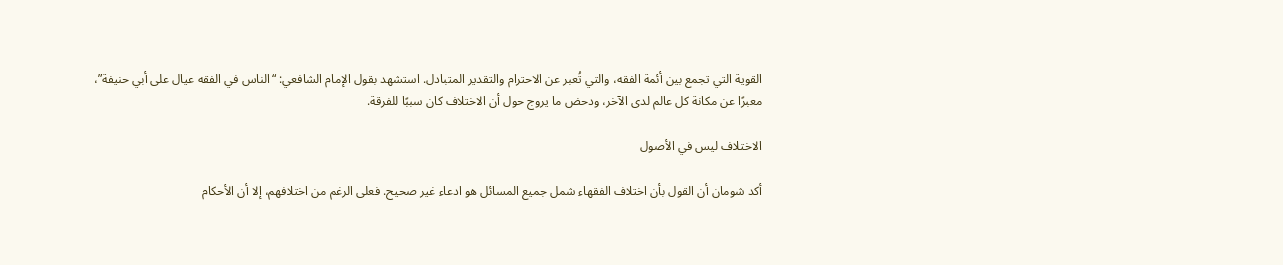القوية التي تجمع بين أئمة الفقه، والتي تُعبر عن الاحترام والتقدير المتبادل. استشهد بقول الإمام الشافعي: “الناس في الفقه عيال على أبي حنيفة”، معبرًا عن مكانة كل عالم لدى الآخر، ودحض ما يروج حول أن الاختلاف كان سببًا للفرقة.

الاختلاف ليس في الأصول

أكد شومان أن القول بأن اختلاف الفقهاء شمل جميع المسائل هو ادعاء غير صحيح. فعلى الرغم من اختلافهم، إلا أن الأحكام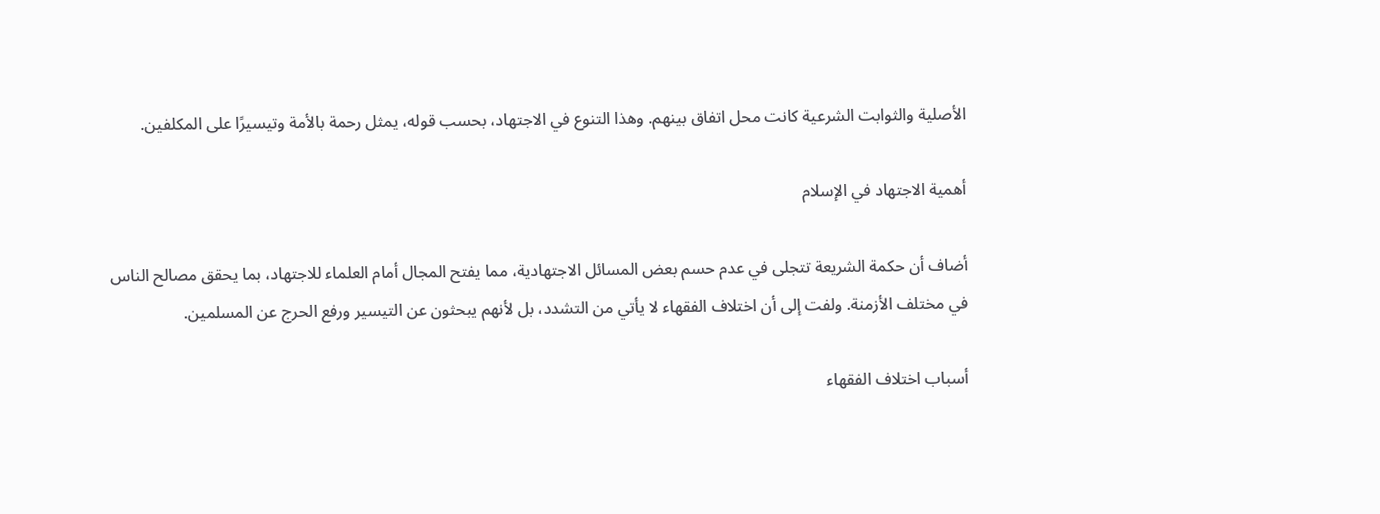الأصلية والثوابت الشرعية كانت محل اتفاق بينهم. وهذا التنوع في الاجتهاد، بحسب قوله، يمثل رحمة بالأمة وتيسيرًا على المكلفين.

أهمية الاجتهاد في الإسلام

أضاف أن حكمة الشريعة تتجلى في عدم حسم بعض المسائل الاجتهادية، مما يفتح المجال أمام العلماء للاجتهاد، بما يحقق مصالح الناس في مختلف الأزمنة. ولفت إلى أن اختلاف الفقهاء لا يأتي من التشدد، بل لأنهم يبحثون عن التيسير ورفع الحرج عن المسلمين.

أسباب اختلاف الفقهاء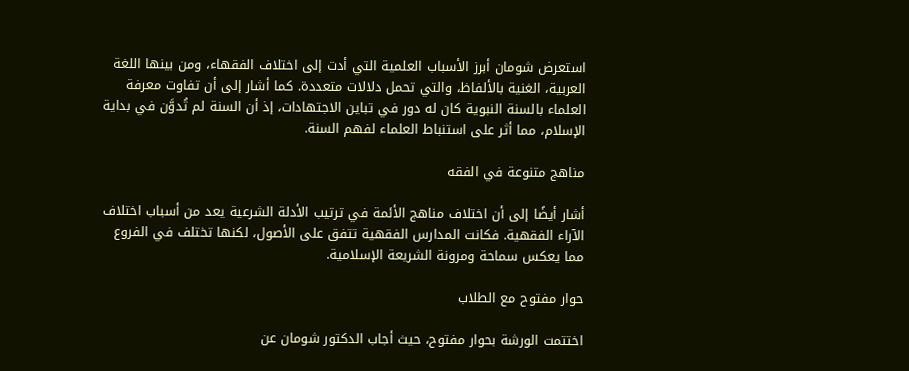استعرض شومان أبرز الأسباب العلمية التي أدت إلى اختلاف الفقهاء، ومن بينها اللغة العربية، الغنية بالألفاظ، والتي تحمل دلالات متعددة. كما أشار إلى أن تفاوت معرفة العلماء بالسنة النبوية كان له دور في تباين الاجتهادات، إذ أن السنة لم تُدوَّن في بداية الإسلام، مما أثر على استنباط العلماء لفهم السنة.

مناهج متنوعة في الفقه

أشار أيضًا إلى أن اختلاف مناهج الأئمة في ترتيب الأدلة الشرعية يعد من أسباب اختلاف الآراء الفقهية. فكانت المدارس الفقهية تتفق على الأصول، لكنها تختلف في الفروع مما يعكس سماحة ومرونة الشريعة الإسلامية.

حوار مفتوح مع الطلاب

اختتمت الورشة بحوار مفتوح، حيث أجاب الدكتور شومان عن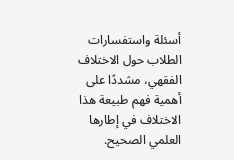أسئلة واستفسارات الطلاب حول الاختلاف الفقهي، مشددًا على أهمية فهم طبيعة هذا الاختلاف في إطارها العلمي الصحيح.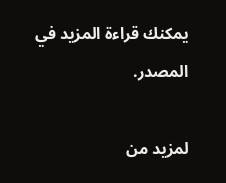يمكنك قراءة المزيد في المصدر.

لمزيد من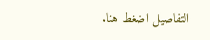التفاصيل اضغط هنا.